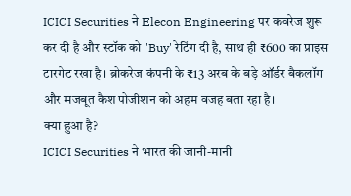ICICI Securities ने Elecon Engineering पर कवरेज शुरू कर दी है और स्टॉक को 'Buy' रेटिंग दी है, साथ ही ₹600 का प्राइस टारगेट रखा है। ब्रोकरेज कंपनी के ₹13 अरब के बड़े ऑर्डर बैकलॉग और मजबूत कैश पोजीशन को अहम वजह बता रहा है।
क्या हुआ है?
ICICI Securities ने भारत की जानी-मानी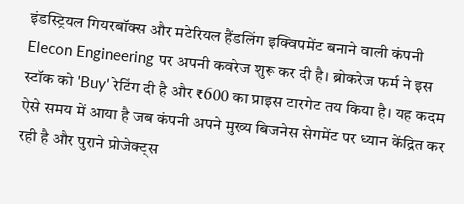इंडस्ट्रियल गियरबॉक्स और मटेरियल हैंडलिंग इक्विपमेंट बनाने वाली कंपनी Elecon Engineering पर अपनी कवरेज शुरू कर दी है। ब्रोकरेज फर्म ने इस स्टॉक को 'Buy' रेटिंग दी है और ₹600 का प्राइस टारगेट तय किया है। यह कदम ऐसे समय में आया है जब कंपनी अपने मुख्य बिजनेस सेगमेंट पर ध्यान केंद्रित कर रही है और पुराने प्रोजेक्ट्स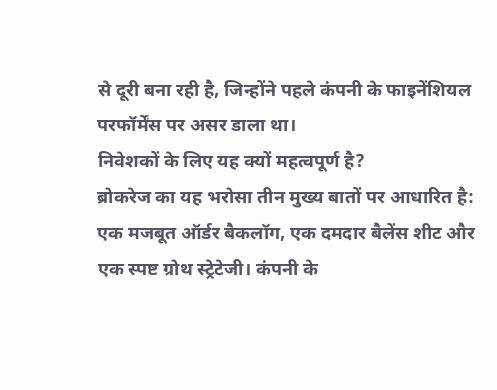से दूरी बना रही है, जिन्होंने पहले कंपनी के फाइनेंशियल परफॉर्मेंस पर असर डाला था।
निवेशकों के लिए यह क्यों महत्वपूर्ण है?
ब्रोकरेज का यह भरोसा तीन मुख्य बातों पर आधारित है: एक मजबूत ऑर्डर बैकलॉग, एक दमदार बैलेंस शीट और एक स्पष्ट ग्रोथ स्ट्रेटेजी। कंपनी के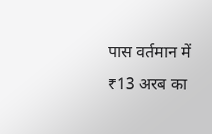पास वर्तमान में ₹13 अरब का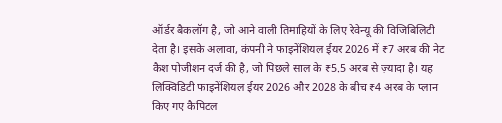ऑर्डर बैकलॉग है, जो आने वाली तिमाहियों के लिए रेवेन्यू की विजिबिलिटी देता है। इसके अलावा, कंपनी ने फाइनेंशियल ईयर 2026 में ₹7 अरब की नेट कैश पोजीशन दर्ज की है, जो पिछले साल के ₹5.5 अरब से ज़्यादा है। यह लिक्विडिटी फाइनेंशियल ईयर 2026 और 2028 के बीच ₹4 अरब के प्लान किए गए कैपिटल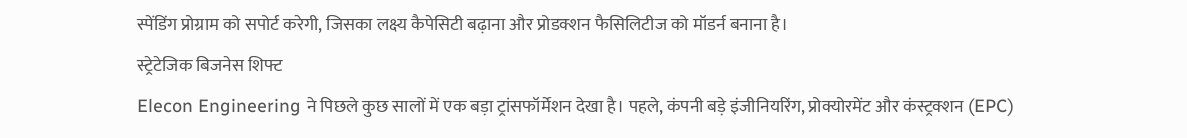स्पेंडिंग प्रोग्राम को सपोर्ट करेगी, जिसका लक्ष्य कैपेसिटी बढ़ाना और प्रोडक्शन फैसिलिटीज को मॉडर्न बनाना है।
स्ट्रेटेजिक बिजनेस शिफ्ट
Elecon Engineering ने पिछले कुछ सालों में एक बड़ा ट्रांसफॉर्मेशन देखा है। पहले, कंपनी बड़े इंजीनियरिंग, प्रोक्योरमेंट और कंस्ट्रक्शन (EPC)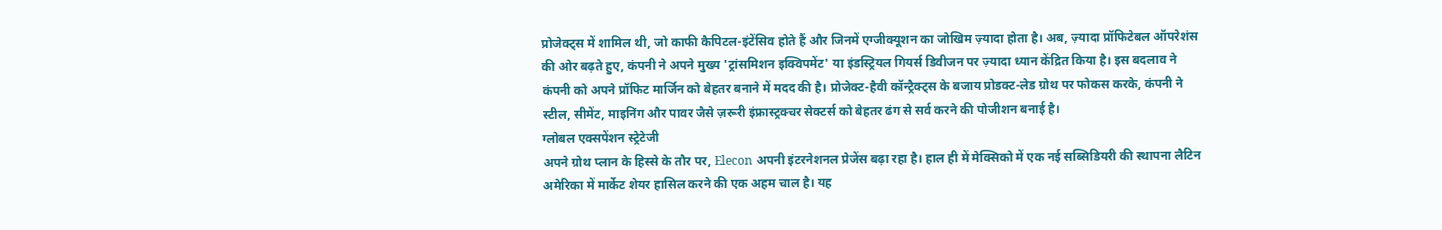प्रोजेक्ट्स में शामिल थी, जो काफी कैपिटल-इंटेंसिव होते हैं और जिनमें एग्जीक्यूशन का जोखिम ज़्यादा होता है। अब, ज़्यादा प्रॉफिटेबल ऑपरेशंस की ओर बढ़ते हुए, कंपनी ने अपने मुख्य 'ट्रांसमिशन इक्विपमेंट' या इंडस्ट्रियल गियर्स डिवीजन पर ज़्यादा ध्यान केंद्रित किया है। इस बदलाव ने कंपनी को अपने प्रॉफिट मार्जिन को बेहतर बनाने में मदद की है। प्रोजेक्ट-हैवी कॉन्ट्रैक्ट्स के बजाय प्रोडक्ट-लेड ग्रोथ पर फोकस करके, कंपनी ने स्टील, सीमेंट, माइनिंग और पावर जैसे ज़रूरी इंफ्रास्ट्रक्चर सेक्टर्स को बेहतर ढंग से सर्व करने की पोजीशन बनाई है।
ग्लोबल एक्सपेंशन स्ट्रेटेजी
अपने ग्रोथ प्लान के हिस्से के तौर पर, Elecon अपनी इंटरनेशनल प्रेजेंस बढ़ा रहा है। हाल ही में मेक्सिको में एक नई सब्सिडियरी की स्थापना लैटिन अमेरिका में मार्केट शेयर हासिल करने की एक अहम चाल है। यह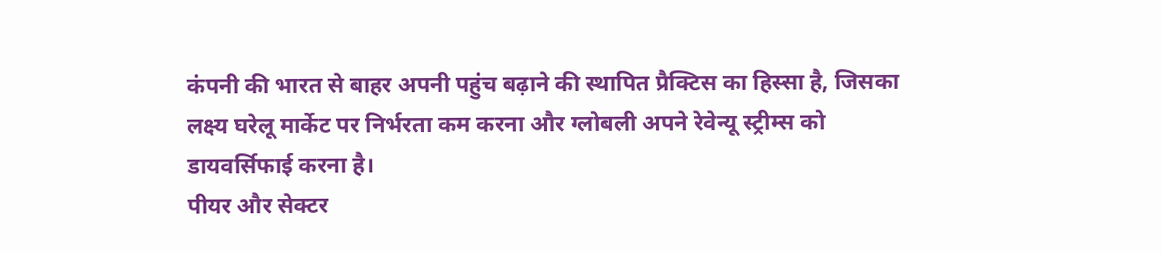कंपनी की भारत से बाहर अपनी पहुंच बढ़ाने की स्थापित प्रैक्टिस का हिस्सा है, जिसका लक्ष्य घरेलू मार्केट पर निर्भरता कम करना और ग्लोबली अपने रेवेन्यू स्ट्रीम्स को डायवर्सिफाई करना है।
पीयर और सेक्टर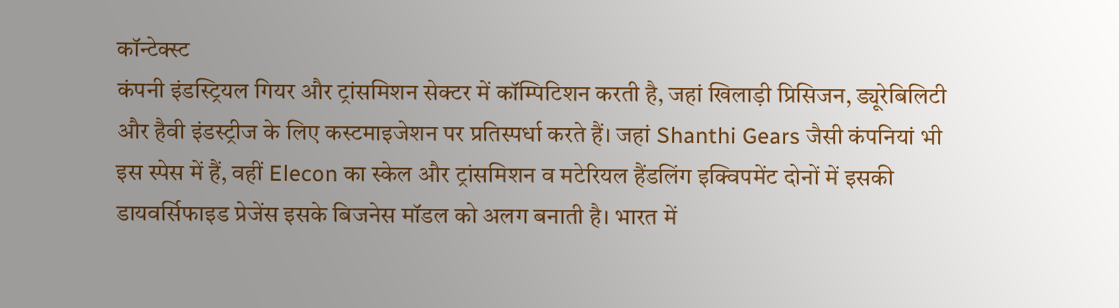कॉन्टेक्स्ट
कंपनी इंडस्ट्रियल गियर और ट्रांसमिशन सेक्टर में कॉम्पिटिशन करती है, जहां खिलाड़ी प्रिसिजन, ड्यूरेबिलिटी और हैवी इंडस्ट्रीज के लिए कस्टमाइजेशन पर प्रतिस्पर्धा करते हैं। जहां Shanthi Gears जैसी कंपनियां भी इस स्पेस में हैं, वहीं Elecon का स्केल और ट्रांसमिशन व मटेरियल हैंडलिंग इक्विपमेंट दोनों में इसकी डायवर्सिफाइड प्रेजेंस इसके बिजनेस मॉडल को अलग बनाती है। भारत में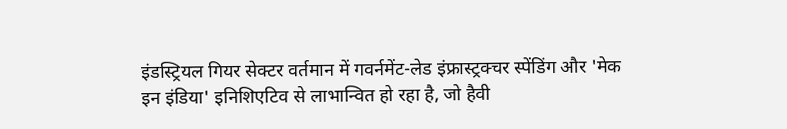इंडस्ट्रियल गियर सेक्टर वर्तमान में गवर्नमेंट-लेड इंफ्रास्ट्रक्चर स्पेंडिंग और 'मेक इन इंडिया' इनिशिएटिव से लाभान्वित हो रहा है, जो हैवी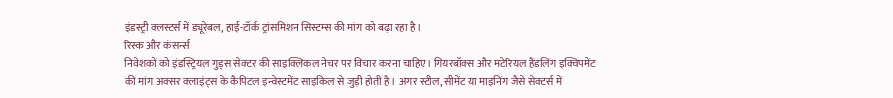इंडस्ट्री क्लस्टर्स में ड्यूरेबल, हाई-टॉर्क ट्रांसमिशन सिस्टम्स की मांग को बढ़ा रहा है।
रिस्क और कंसर्न्स
निवेशकों को इंडस्ट्रियल गुड्स सेक्टर की साइक्लिकल नेचर पर विचार करना चाहिए। गियरबॉक्स और मटेरियल हैंडलिंग इक्विपमेंट की मांग अक्सर क्लाइंट्स के कैपिटल इन्वेस्टमेंट साइकिल से जुड़ी होती है। अगर स्टील, सीमेंट या माइनिंग जैसे सेक्टर्स में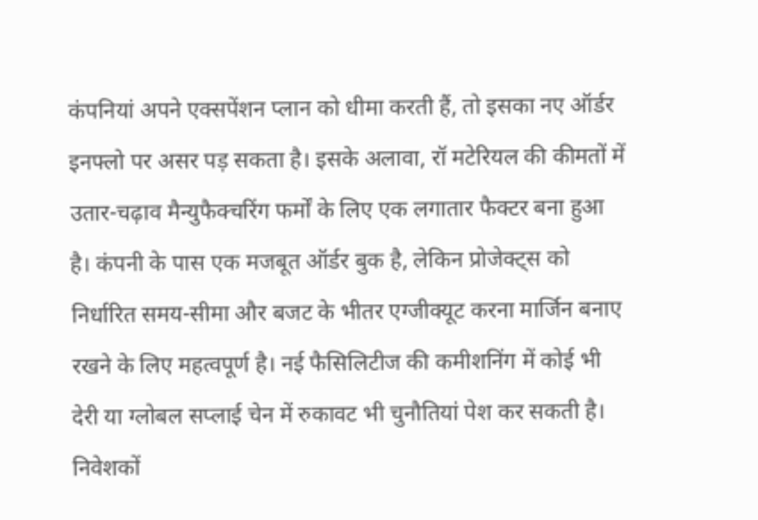कंपनियां अपने एक्सपेंशन प्लान को धीमा करती हैं, तो इसका नए ऑर्डर इनफ्लो पर असर पड़ सकता है। इसके अलावा, रॉ मटेरियल की कीमतों में उतार-चढ़ाव मैन्युफैक्चरिंग फर्मों के लिए एक लगातार फैक्टर बना हुआ है। कंपनी के पास एक मजबूत ऑर्डर बुक है, लेकिन प्रोजेक्ट्स को निर्धारित समय-सीमा और बजट के भीतर एग्जीक्यूट करना मार्जिन बनाए रखने के लिए महत्वपूर्ण है। नई फैसिलिटीज की कमीशनिंग में कोई भी देरी या ग्लोबल सप्लाई चेन में रुकावट भी चुनौतियां पेश कर सकती है।
निवेशकों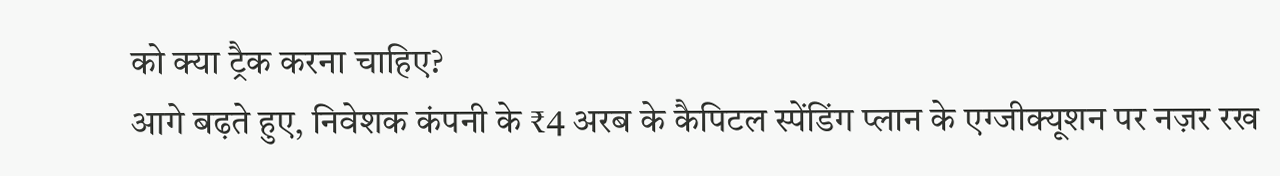को क्या ट्रैक करना चाहिए?
आगे बढ़ते हुए, निवेशक कंपनी के ₹4 अरब के कैपिटल स्पेंडिंग प्लान के एग्जीक्यूशन पर नज़र रख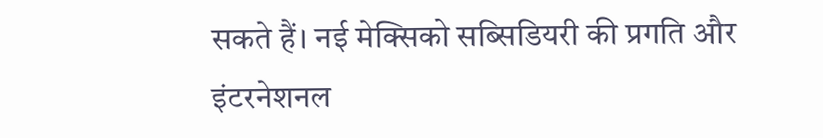सकते हैं। नई मेक्सिको सब्सिडियरी की प्रगति और इंटरनेशनल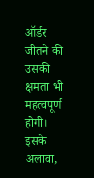ऑर्डर जीतने की उसकी क्षमता भी महत्वपूर्ण होगी। इसके अलावा,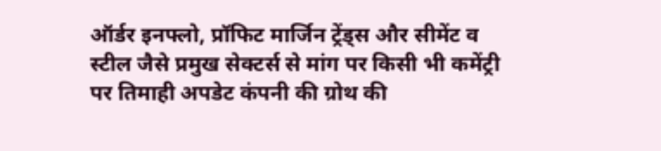ऑर्डर इनफ्लो, प्रॉफिट मार्जिन ट्रेंड्स और सीमेंट व स्टील जैसे प्रमुख सेक्टर्स से मांग पर किसी भी कमेंट्री पर तिमाही अपडेट कंपनी की ग्रोथ की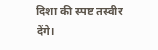दिशा की स्पष्ट तस्वीर देंगे।